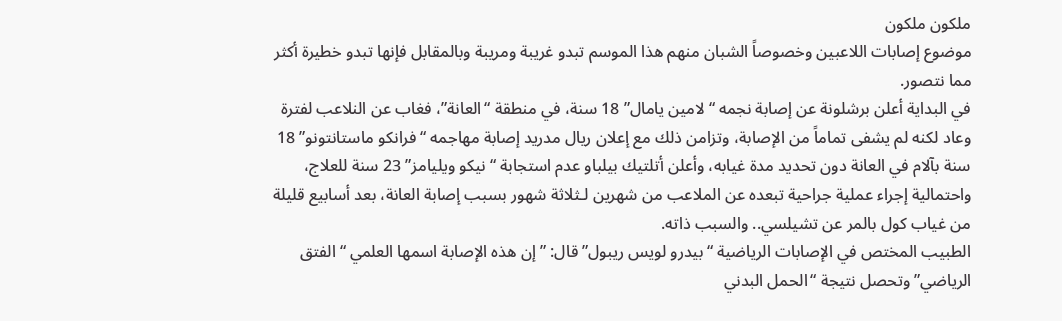ملكون ملكون
موضوع إصابات اللاعبين وخصوصاً الشبان منهم هذا الموسم تبدو غريبة ومريبة وبالمقابل فإنها تبدو خطيرة أكثر مما نتصور.
في البداية أعلن برشلونة عن إصابة نجمه “لامين يامال” 18 سنة، في منطقة “العانة”، فغاب عن النلاعب لفترة وعاد لكنه لم يشفى تماماً من الإصابة، وتزامن ذلك مع إعلان ريال مدريد إصابة مهاجمه “فرانكو ماستانتونو” 18 سنة بآلام في العانة دون تحديد مدة غيابه، وأعلن أتلتيك بيلباو عدم استجابة “نيكو ويليامز” 23 سنة للعلاج، واحتمالية إجراء عملية جراحية تبعده عن الملاعب من شهرين لـثلاثة شهور بسبب إصابة العانة، بعد أسابيع قليلة من غياب كول بالمر عن تشيلسي.. والسبب ذاته.
الطبيب المختص في الإصابات الرياضية “بيدرو لويس ريبول” قال: ” إن هذه الإصابة اسمها العلمي “الفتق الرياضي” وتحصل نتيجة “الحمل البدني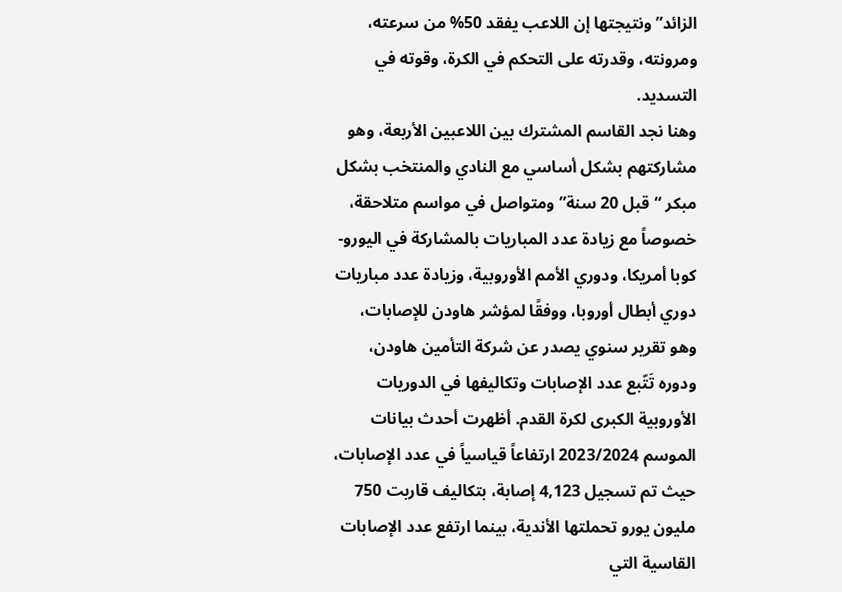الزائد” ونتيجتها إن اللاعب يفقد 50% من سرعته، ومرونته، وقدرته على التحكم في الكرة، وقوته في التسديد.
وهنا نجد القاسم المشترك بين اللاعبين الأربعة، وهو مشاركتهم بشكل أساسي مع النادي والمنتخب بشكل مبكر “قبل 20 سنة” ومتواصل في مواسم متلاحقة، خصوصاً مع زيادة عدد المباريات بالمشاركة في اليورو-كوبا أمريكا، ودوري الأمم الأوروبية، وزيادة عدد مباريات دوري أبطال أوروبا، ووفقًا لمؤشر هاودن للإصابات، وهو تقرير سنوي يصدر عن شركة التأمين هاودن، ودوره تَتّبع عدد الإصابات وتكاليفها في الدوريات الأوروبية الكبرى لكرة القدم. أظهرت أحدث بيانات الموسم 2023/2024 ارتفاعاً قياسياً في عدد الإصابات، حيث تم تسجيل 4,123 إصابة، بتكاليف قاربت 750 مليون يورو تحملتها الأندية، بينما ارتفع عدد الإصابات القاسية التي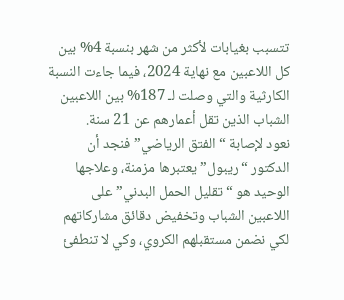تتسبب بغيابات لأكثر من شهر بنسبة 4% بين كل اللاعبين مع نهاية 2024، فيما جاءت النسبة الكارثية والتي وصلت لـ 187% بين اللاعبين الشباب الذين تقل أعمارهم عن 21 سنة.
نعود لإصابة “الفتق الرياضي” فنجد أن الدكتور “ريبول” يعتبرها مزمنة، وعلاجها الوحيد هو “تقليل الحمل البدني” على اللاعبين الشباب وتخفيض دقائق مشاركاتهم لكي نضمن مستقبلهم الكروي، وكي لا تنطفئ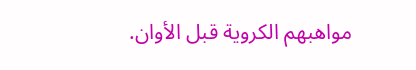مواهبهم الكروية قبل الأوان.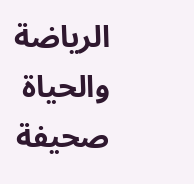الرياضة والحياة صحيفة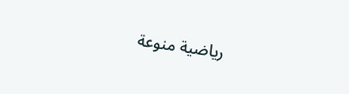رياضية منوعة